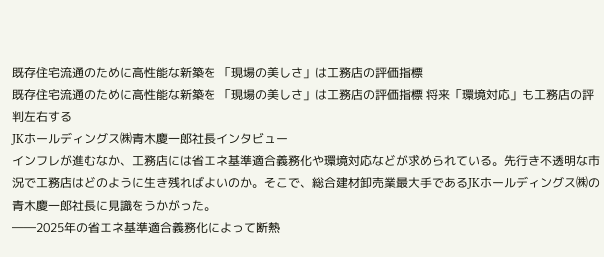既存住宅流通のために高性能な新築を 「現場の美しさ」は工務店の評価指標
既存住宅流通のために高性能な新築を 「現場の美しさ」は工務店の評価指標 将来「環境対応」も工務店の評判左右する
JKホールディングス㈱青木慶一郎社長インタビュー
インフレが進むなか、工務店には省エネ基準適合義務化や環境対応などが求められている。先行き不透明な市況で工務店はどのように生き残ればよいのか。そこで、総合建材卸売業最大手であるJKホールディングス㈱の青木慶一郎社長に見識をうかがった。
――2025年の省エネ基準適合義務化によって断熱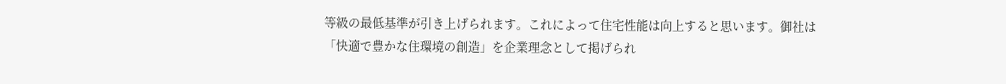等級の最低基準が引き上げられます。これによって住宅性能は向上すると思います。御社は「快適で豊かな住環境の創造」を企業理念として掲げられ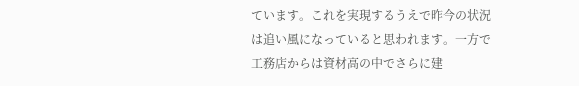ています。これを実現するうえで昨今の状況は追い風になっていると思われます。一方で工務店からは資材高の中でさらに建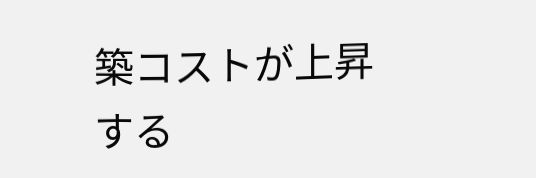築コストが上昇する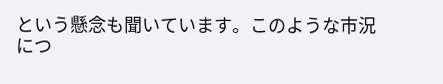という懸念も聞いています。このような市況につ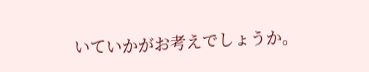いていかがお考えでしょうか。